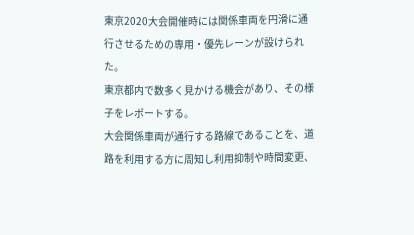東京2020大会開催時には関係車両を円滑に通行させるための専用・優先レーンが設けられた。
東京都内で数多く見かける機会があり、その様子をレポートする。
大会関係車両が通行する路線であることを、道路を利用する方に周知し利用抑制や時間変更、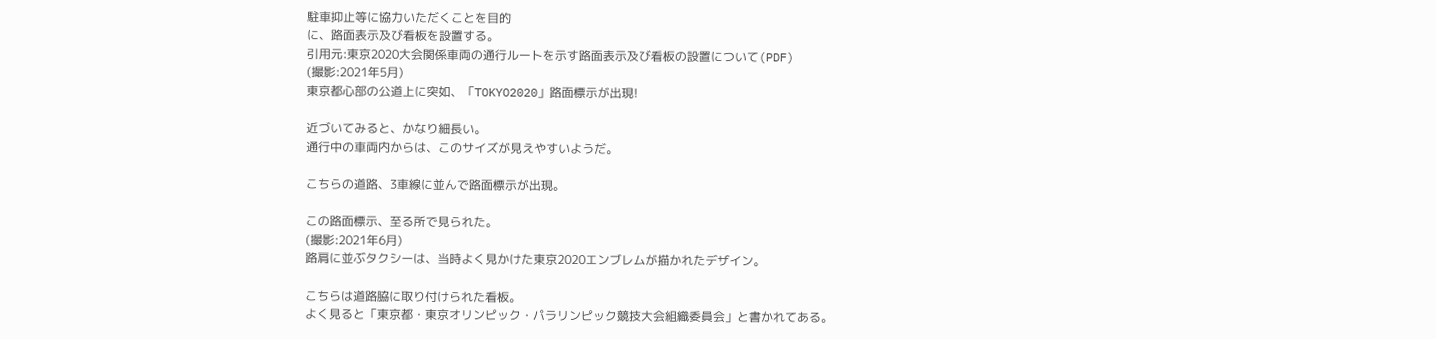駐車抑止等に協力いただくことを目的
に、路面表示及び看板を設置する。
引用元:東京2020大会関係車両の通行ルートを示す路面表示及び看板の設置について(PDF)
(撮影:2021年5月)
東京都心部の公道上に突如、「TOKYO2020」路面標示が出現!

近づいてみると、かなり細長い。
通行中の車両内からは、このサイズが見えやすいようだ。

こちらの道路、3車線に並んで路面標示が出現。

この路面標示、至る所で見られた。
(撮影:2021年6月)
路肩に並ぶタクシーは、当時よく見かけた東京2020エンブレムが描かれたデザイン。

こちらは道路脇に取り付けられた看板。
よく見ると「東京都・東京オリンピック・パラリンピック競技大会組織委員会」と書かれてある。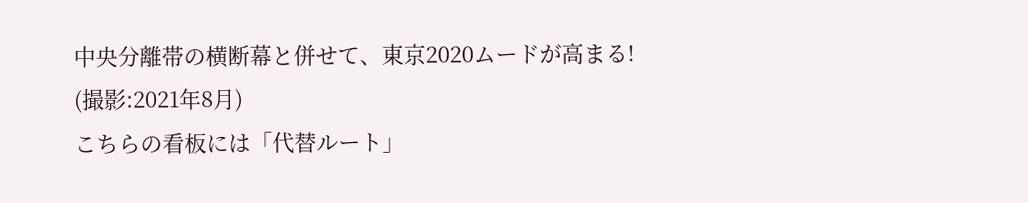中央分離帯の横断幕と併せて、東京2020ムードが高まる!
(撮影:2021年8月)
こちらの看板には「代替ルート」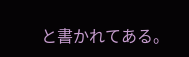と書かれてある。